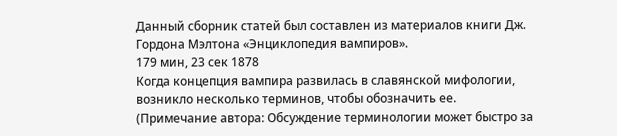Данный сборник статей был составлен из материалов книги Дж. Гордона Мэлтона «Энциклопедия вампиров».
179 мин, 23 сек 1878
Когда концепция вампира развилась в славянской мифологии, возникло несколько терминов, чтобы обозначить ее.
(Примечание автора: Обсуждение терминологии может быстро за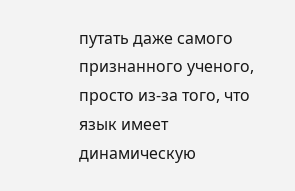путать даже самого признанного ученого, просто из-за того, что язык имеет динамическую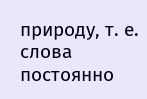природу, т. е. слова постоянно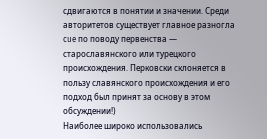сдвигаются в понятии и значении. Среди авторитетов существует главное разногла cue по поводу первенства — старославянского или турецкого происхождения. Перковски склоняется в пользу славянского происхождения и его подход был принят за основу в этом обсуждении!)
Наиболее широко использовались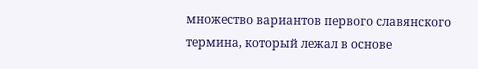множество вариантов первого славянского термина, который лежал в основе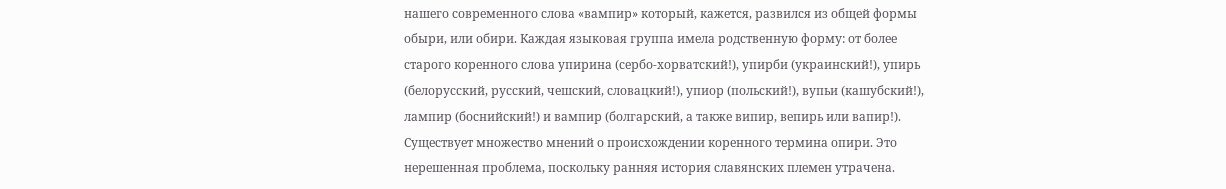нашего современного слова «вампир» который, кажется, развился из общей формы обыри, или обири. Каждая языковая группа имела родственную форму: от более старого коренного слова упирина (сербо-хорватский!), упирби (украинский!), упирь (белорусский, русский, чешский, словацкий!), упиор (польский!), вупьи (кашубский!), лампир (боснийский!) и вампир (болгарский, а также випир, вепирь или вапир!). Существует множество мнений о происхождении коренного термина опири. Это нерешенная проблема, поскольку ранняя история славянских племен утрачена.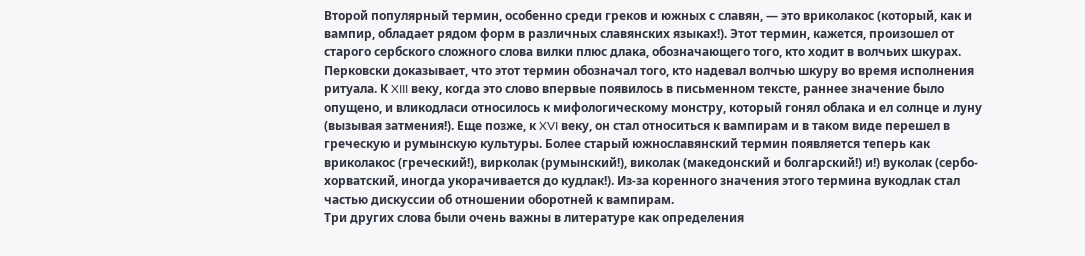Второй популярный термин, особенно среди греков и южных с славян, — это вриколакос (который, как и вампир, обладает рядом форм в различных славянских языках!). Этот термин, кажется, произошел от старого сербского сложного слова вилки плюс длака, обозначающего того, кто ходит в волчьих шкурах. Перковски доказывает, что этот термин обозначал того, кто надевал волчью шкуру во время исполнения ритуала. К XIII веку, когда это слово впервые появилось в письменном тексте, раннее значение было опущено, и вликодласи относилось к мифологическому монстру, который гонял облака и ел солнце и луну (вызывая затмения!). Еще позже, к XVI веку, он стал относиться к вампирам и в таком виде перешел в греческую и румынскую культуры. Более старый южнославянский термин появляется теперь как вриколакос (греческий!), вирколак (румынский!), виколак (македонский и болгарский!) и!) вуколак (сербо-хорватский, иногда укорачивается до кудлак!). Из-за коренного значения этого термина вукодлак стал частью дискуссии об отношении оборотней к вампирам.
Три других слова были очень важны в литературе как определения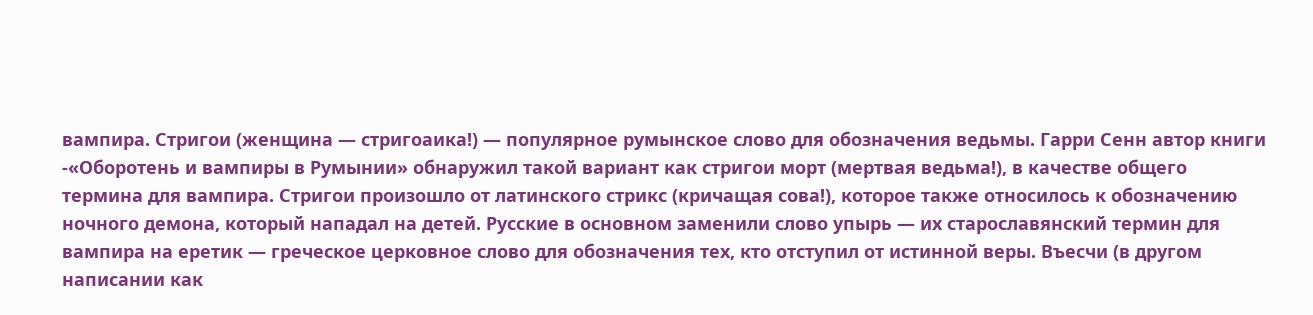вампира. Стригои (женщина — стригоаика!) — популярное румынское слово для обозначения ведьмы. Гарри Сенн автор книги -«Оборотень и вампиры в Румынии» обнаружил такой вариант как стригои морт (мертвая ведьма!), в качестве общего термина для вампира. Стригои произошло от латинского стрикс (кричащая сова!), которое также относилось к обозначению ночного демона, который нападал на детей. Русские в основном заменили слово упырь — их старославянский термин для вампира на еретик — греческое церковное слово для обозначения тех, кто отступил от истинной веры. Въесчи (в другом написании как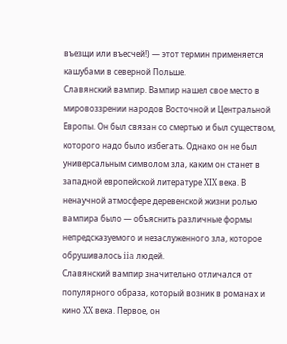въезщи или въесчей!) — этот термин применяется кашубами в северной Польше.
Славянский вампир. Вампир нашел свое место в мировоззрении народов Восточной и Центральной Европы. Он был связан со смертью и был существом, которого надо было избегать. Однако он не был универсальным символом зла, каким он станет в западной европейской литературе XIX века. В ненаучной атмосфере деревенской жизни ролью вампира было — объяснить различные формы непредсказуемого и незаслуженного зла, которое обрушивалось iia людей.
Славянский вампир значительно отличался от популярного образа, который возник в романах и кино XX века. Первое, он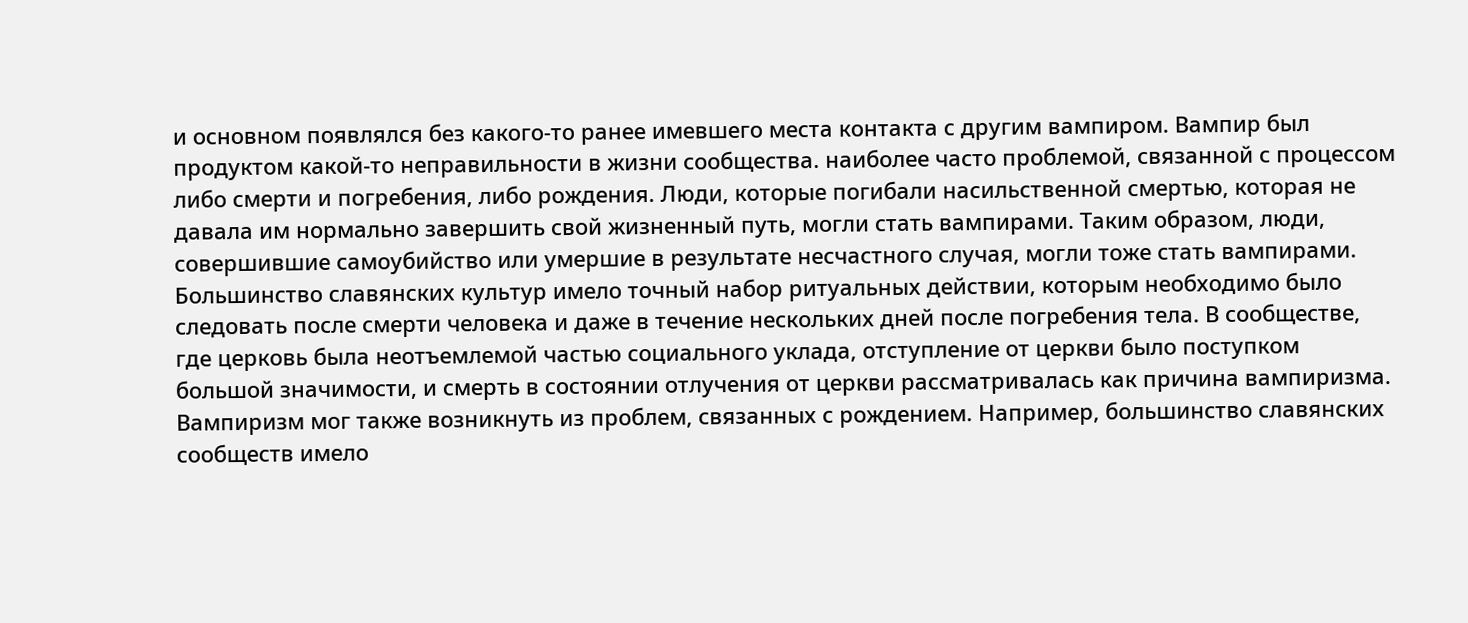и основном появлялся без какого-то ранее имевшего места контакта с другим вампиром. Вампир был продуктом какой-то неправильности в жизни сообщества. наиболее часто проблемой, связанной с процессом либо смерти и погребения, либо рождения. Люди, которые погибали насильственной смертью, которая не давала им нормально завершить свой жизненный путь, могли стать вампирами. Таким образом, люди, совершившие самоубийство или умершие в результате несчастного случая, могли тоже стать вампирами. Большинство славянских культур имело точный набор ритуальных действии, которым необходимо было следовать после смерти человека и даже в течение нескольких дней после погребения тела. В сообществе, где церковь была неотъемлемой частью социального уклада, отступление от церкви было поступком большой значимости, и смерть в состоянии отлучения от церкви рассматривалась как причина вампиризма.
Вампиризм мог также возникнуть из проблем, связанных с рождением. Например, большинство славянских сообществ имело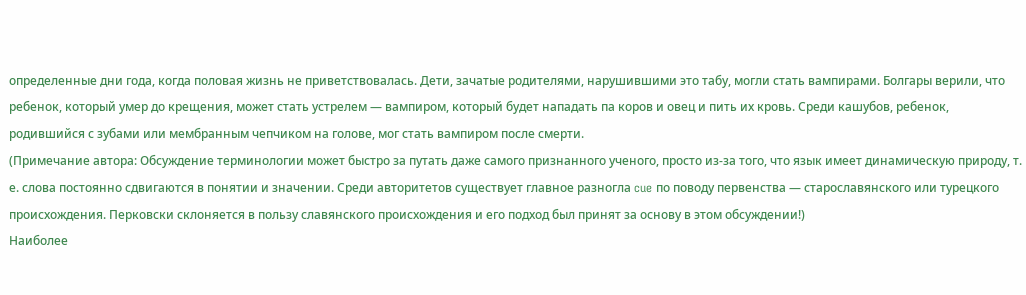определенные дни года, когда половая жизнь не приветствовалась. Дети, зачатые родителями, нарушившими это табу, могли стать вампирами. Болгары верили, что ребенок, который умер до крещения, может стать устрелем — вампиром, который будет нападать па коров и овец и пить их кровь. Среди кашубов, ребенок, родившийся с зубами или мембранным чепчиком на голове, мог стать вампиром после смерти.
(Примечание автора: Обсуждение терминологии может быстро за путать даже самого признанного ученого, просто из-за того, что язык имеет динамическую природу, т. е. слова постоянно сдвигаются в понятии и значении. Среди авторитетов существует главное разногла cue по поводу первенства — старославянского или турецкого происхождения. Перковски склоняется в пользу славянского происхождения и его подход был принят за основу в этом обсуждении!)
Наиболее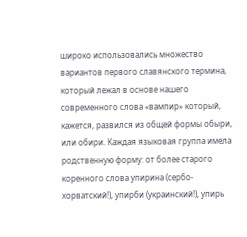широко использовались множество вариантов первого славянского термина, который лежал в основе нашего современного слова «вампир» который, кажется, развился из общей формы обыри, или обири. Каждая языковая группа имела родственную форму: от более старого коренного слова упирина (сербо-хорватский!), упирби (украинский!), упирь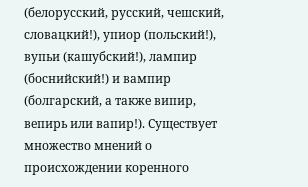(белорусский, русский, чешский, словацкий!), упиор (польский!), вупьи (кашубский!), лампир (боснийский!) и вампир (болгарский, а также випир, вепирь или вапир!). Существует множество мнений о происхождении коренного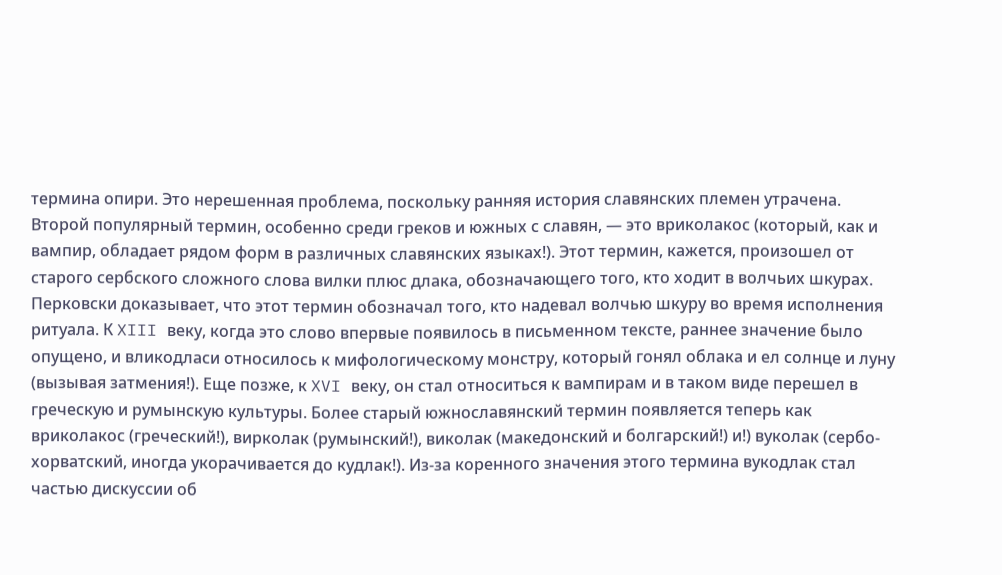термина опири. Это нерешенная проблема, поскольку ранняя история славянских племен утрачена.
Второй популярный термин, особенно среди греков и южных с славян, — это вриколакос (который, как и вампир, обладает рядом форм в различных славянских языках!). Этот термин, кажется, произошел от старого сербского сложного слова вилки плюс длака, обозначающего того, кто ходит в волчьих шкурах. Перковски доказывает, что этот термин обозначал того, кто надевал волчью шкуру во время исполнения ритуала. К XIII веку, когда это слово впервые появилось в письменном тексте, раннее значение было опущено, и вликодласи относилось к мифологическому монстру, который гонял облака и ел солнце и луну (вызывая затмения!). Еще позже, к XVI веку, он стал относиться к вампирам и в таком виде перешел в греческую и румынскую культуры. Более старый южнославянский термин появляется теперь как вриколакос (греческий!), вирколак (румынский!), виколак (македонский и болгарский!) и!) вуколак (сербо-хорватский, иногда укорачивается до кудлак!). Из-за коренного значения этого термина вукодлак стал частью дискуссии об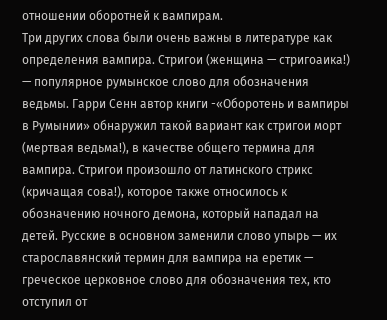отношении оборотней к вампирам.
Три других слова были очень важны в литературе как определения вампира. Стригои (женщина — стригоаика!) — популярное румынское слово для обозначения ведьмы. Гарри Сенн автор книги -«Оборотень и вампиры в Румынии» обнаружил такой вариант как стригои морт (мертвая ведьма!), в качестве общего термина для вампира. Стригои произошло от латинского стрикс (кричащая сова!), которое также относилось к обозначению ночного демона, который нападал на детей. Русские в основном заменили слово упырь — их старославянский термин для вампира на еретик — греческое церковное слово для обозначения тех, кто отступил от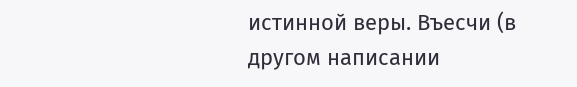истинной веры. Въесчи (в другом написании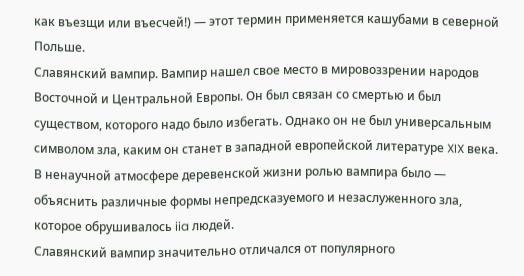как въезщи или въесчей!) — этот термин применяется кашубами в северной Польше.
Славянский вампир. Вампир нашел свое место в мировоззрении народов Восточной и Центральной Европы. Он был связан со смертью и был существом, которого надо было избегать. Однако он не был универсальным символом зла, каким он станет в западной европейской литературе XIX века. В ненаучной атмосфере деревенской жизни ролью вампира было — объяснить различные формы непредсказуемого и незаслуженного зла, которое обрушивалось iia людей.
Славянский вампир значительно отличался от популярного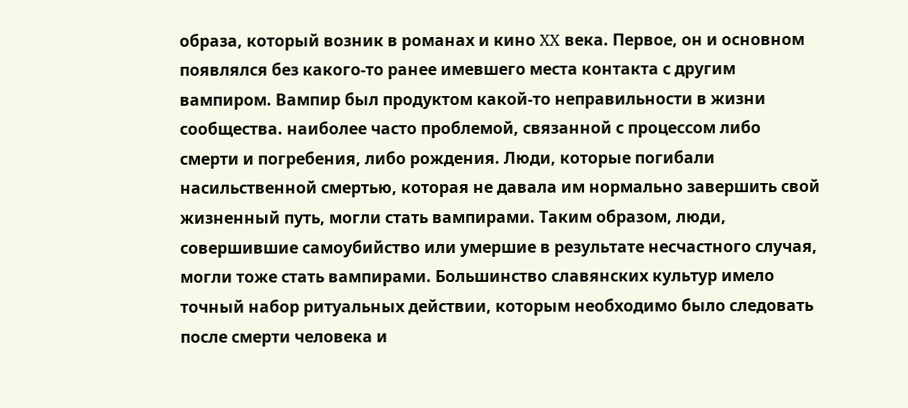образа, который возник в романах и кино XX века. Первое, он и основном появлялся без какого-то ранее имевшего места контакта с другим вампиром. Вампир был продуктом какой-то неправильности в жизни сообщества. наиболее часто проблемой, связанной с процессом либо смерти и погребения, либо рождения. Люди, которые погибали насильственной смертью, которая не давала им нормально завершить свой жизненный путь, могли стать вампирами. Таким образом, люди, совершившие самоубийство или умершие в результате несчастного случая, могли тоже стать вампирами. Большинство славянских культур имело точный набор ритуальных действии, которым необходимо было следовать после смерти человека и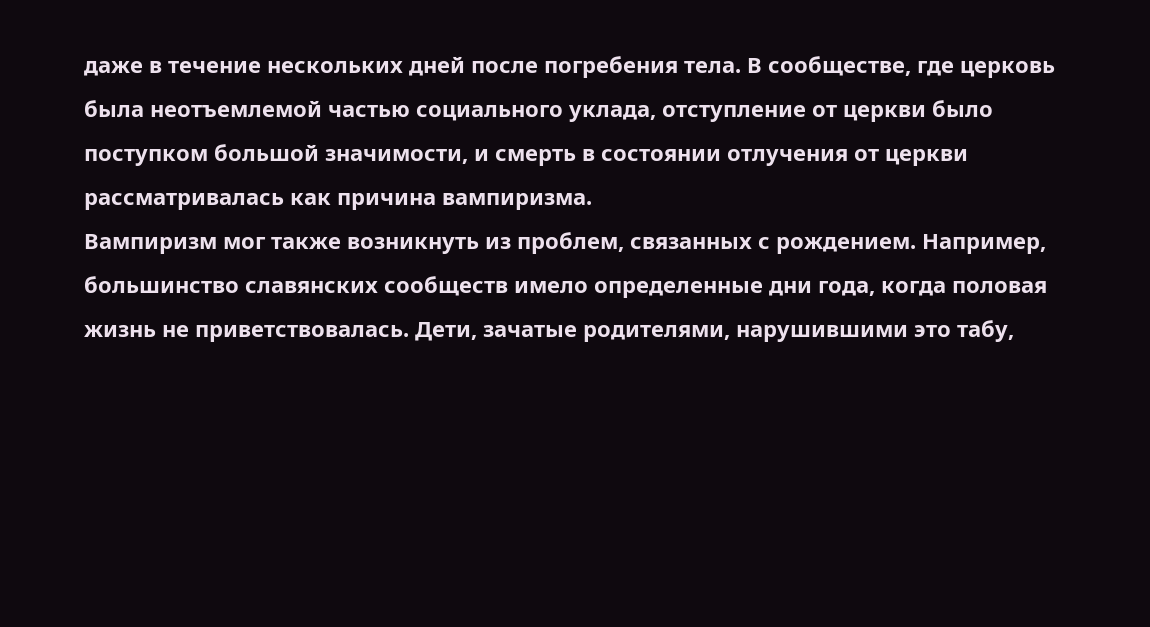даже в течение нескольких дней после погребения тела. В сообществе, где церковь была неотъемлемой частью социального уклада, отступление от церкви было поступком большой значимости, и смерть в состоянии отлучения от церкви рассматривалась как причина вампиризма.
Вампиризм мог также возникнуть из проблем, связанных с рождением. Например, большинство славянских сообществ имело определенные дни года, когда половая жизнь не приветствовалась. Дети, зачатые родителями, нарушившими это табу,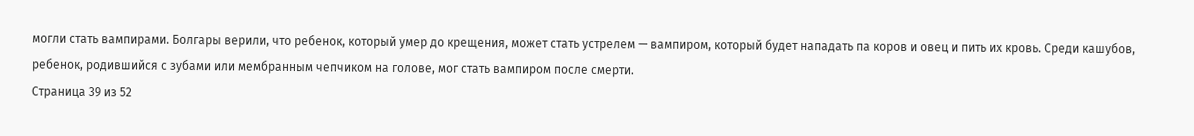могли стать вампирами. Болгары верили, что ребенок, который умер до крещения, может стать устрелем — вампиром, который будет нападать па коров и овец и пить их кровь. Среди кашубов, ребенок, родившийся с зубами или мембранным чепчиком на голове, мог стать вампиром после смерти.
Страница 39 из 52